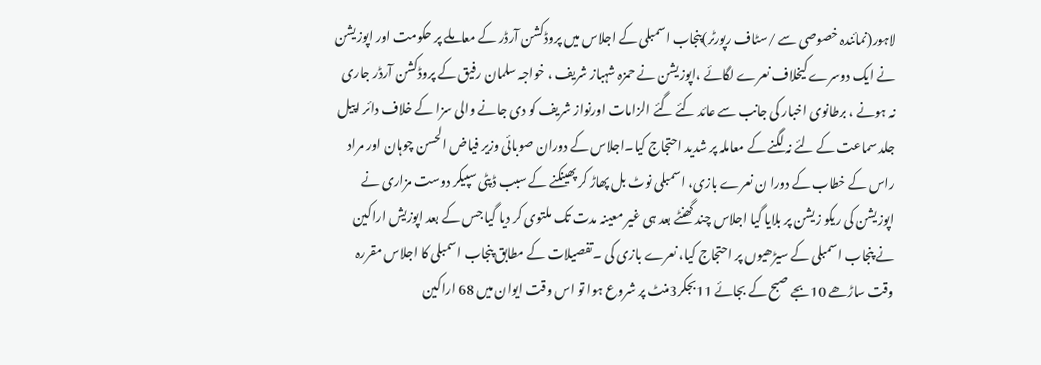لاہور(نمائندہ خصوصی سے /سٹاف رپورٹر)پنجاب اسمبلی کے اجلاس میں پروڈکشن آرڈر کے معاملے پر حکومت اور اپوزیشن نے ایک دوسرے کیخلاف نعرے لگائے ،اپوزیشن نے حمزہ شہباز شریف ، خواجہ سلمان رفیق کے پروڈکشن آرڈر جاری نہ ہونے ، برطانوی اخبار کی جانب سے عائد کئے گئے الزامات اورنواز شریف کو دی جانے والی سزا کے خلاف دائر اپیل جلد سماعت کے لئے نہ لگنے کے معاملہ پر شدید احتجاج کیا۔اجلاس کے دوران صوبائی وزیر فیاض الحسن چوہان اور مراد راس کے خطاب کے دورا ن نعرے بازی، اسمبلی نوٹ بل پھاڑ کر پھینکنے کے سبب ڈپٹی سپیکر دوست مزاری نے اپوزیشن کی ریکو زیشن پر بلایا گیا اجلاس چند گھنٹے بعد ہی غیر معینہ مدت تک ملتوی کر دیا گیا جس کے بعد اپوزیش اراکین نے پنجاب اسمبلی کے سیڑھیوں پر احتجاج کیا، نعرے بازی کی ۔تفصیلات کے مطابق پنجاب اسمبلی کا اجلاس مقررہ وقت ساڑھے 10بجے صبح کے بجائے 11بجکر3منٹ پر شروع ہوا تو اس وقت ایوان میں 68 اراکین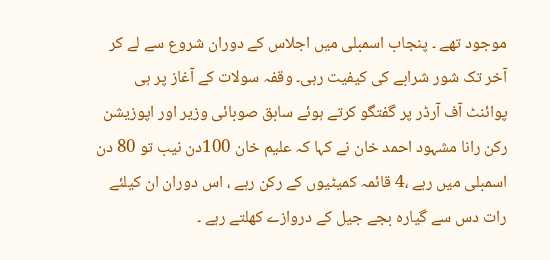موجود تھے ۔ پنجاب اسمبلی میں اجلاس کے دوران شروع سے لے کر آخر تک شور شرابے کی کیفیت رہی۔ وقفہ سولات کے آغاز پر ہی پوائنٹ آف آرڈر پر گفتگو کرتے ہوئے سابق صوبائی وزیر اور اپوزیشن رکن رانا مشہود احمد خان نے کہا کہ علیم خان 100دن نیب تو 80 دن اسمبلی میں رہے ،4 قائمہ کمیٹیوں کے رکن رہے ، اس دوران ان کیلئے رات دس سے گیارہ بجے جیل کے دروازے کھلتے رہے ۔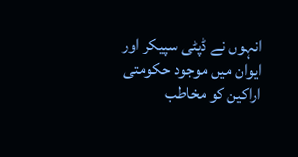انہوں نے ڈپٹی سپیکر اور ایوان میں موجود حکومتی اراکین کو مخاطب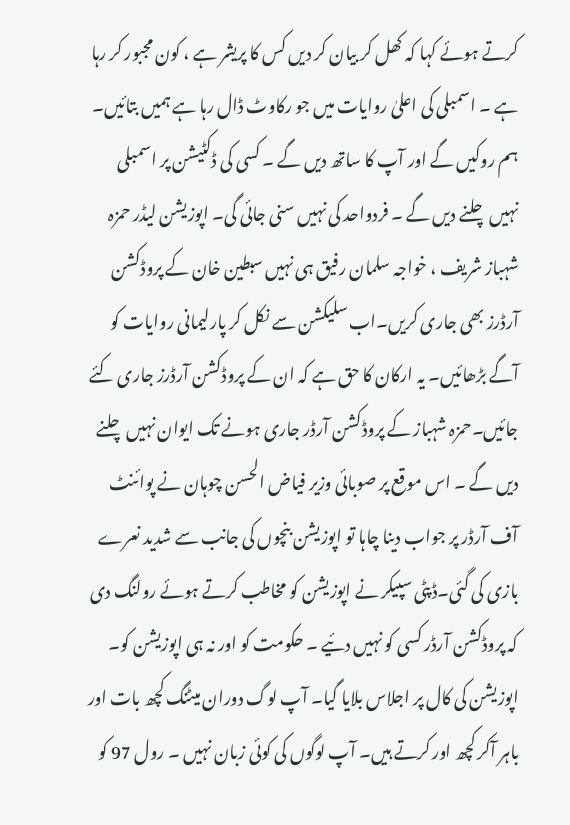کرتے ہوئے کہا کہ کھل کر بیان کر دیں کس کا پریشر ہے ، کون مجبور کر رہا ہے ۔ اسمبلی کی اعلیٰ روایات میں جو رکاوٹ ڈال رہا ہے ہمیں بتائیں۔ ہم روکیں گے اور آپ کا ساتھ دیں گے ۔ کسی کی ڈکٹیشن پر اسمبلی نہیں چلنے دیں گے ۔ فردواحد کی نہیں سنی جائی گی۔ اپوزیشن لیڈر حمزہ شہباز شریف ، خواجہ سلمان رفیق ہی نہیں سبطین خان کے پروڈکشن آرڈرز بھی جاری کریں۔اب سلیکشن سے نکل کر پارلیمانی روایات کو آگے بڑھائیں۔ یہ ارکان کا حق ہے کہ ان کے پروڈکشن آرڈرز جاری کئے جائیں۔حمزہ شہباز کے پروڈکشن آرڈر جاری ہونے تک ایوان نہیں چلنے دیں گے ۔ اس موقع پر صوبائی وزیر فیاض الحسن چوہان نے پوائنٹ آف آرڈر پر جواب دینا چاہا تو اپوزیشن بنچوں کی جانب سے شدید نعرے بازی کی گئی۔ڈپٹی سپیکر نے اپوزیشن کو مخاطب کرتے ہوئے رولنگ دی کہ پروڈکشن آرڈر کسی کو نہیں دئیے ۔ حکومت کو اور نہ ہی اپوزیشن کو۔ اپوزیشن کی کال پر اجلاس بلایا گیا۔ آپ لوگ دوران میٹنگ کچھ بات اور باہر آکر کچھ اور کرتے ہیں۔ آپ لوگوں کی کوئی زبان نہیں ۔ رول 97 کو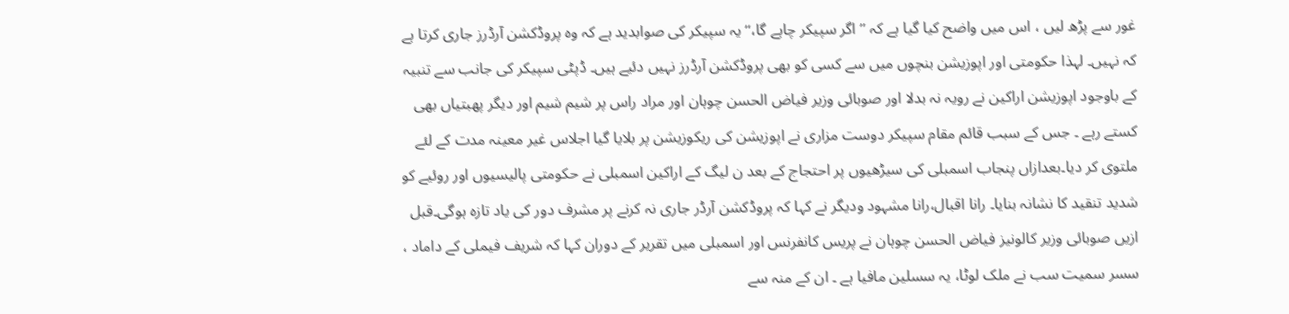غور سے پڑھ لیں ، اس میں واضح کیا گیا ہے کہ ’’اگر سپیکر چاہے گا،‘‘ یہ سپیکر کی صوابدید ہے کہ وہ پروڈکشن آرڈرز جاری کرتا ہے کہ نہیں۔ لہذا حکومتی اور اپوزیشن بنچوں میں سے کسی کو بھی پروڈکشن آرڈرز نہیں دئیے ہیں۔ ڈپٹی سپیکر کی جانب سے تنبیہ کے باوجود اپوزیشن اراکین نے رویہ نہ بدلا اور صوبائی وزیر فیاض الحسن چوہان اور مراد راس پر شیم شیم اور دیگر پھبتیاں بھی کستے رہے ۔ جس کے سبب قائم مقام سپیکر دوست مزاری نے اپوزیشن کی ریکوزیشن پر بلایا گیا اجلاس غیر معینہ مدت کے لئے ملتوی کر دیا۔بعدازاں پنجاب اسمبلی کی سیڑھیوں پر احتجاج کے بعد ن لیگ کے اراکین اسمبلی نے حکومتی پالیسیوں اور روئیے کو شدید تنقید کا نشانہ بنایا۔ رانا اقبال،رانا مشہود ودیگر نے کہا کہ پروڈکشن آرڈر جاری نہ کرنے پر مشرف دور کی یاد تازہ ہوگی۔قبل ازیں صوبائی وزیر کالونیز فیاض الحسن چوہان نے پریس کانفرنس اور اسمبلی میں تقریر کے دوران کہا کہ شریف فیملی کے داماد ، سسر سمیت سب نے ملک لوٹا، یہ سسلین مافیا ہے ۔ ان کے منہ سے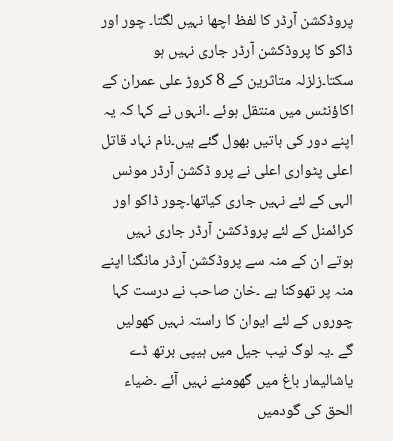پروڈکشن آرڈر کا لفظ اچھا نہیں لگتا۔ چور اور ڈاکو کا پروڈکشن آرڈر جاری نہیں ہو سکتا۔زلزلہ متاثرین کے 8 کروڑ علی عمران کے اکاؤنٹس میں منتقل ہوئے ۔انہوں نے کہا کہ یہ اپنے دور کی باتیں بھول گئے ہیں۔نام نہاد قاتل اعلی پٹواری اعلی نے پرو ڈکشن آرڈر مونس الہی کے لئے نہیں جاری کیاتھا۔چور ڈاکو اور کرائمنل کے لئے پروڈکشن آرڈر جاری نہیں ہوتے ان کے منہ سے پروڈکشن آرڈر مانگنا اپنے منہ پر تھوکنا ہے ۔خان صاحب نے درست کہا چوروں کے لئے ایوان کا راستہ نہیں کھولیں گے ۔یہ لوگ نیب جیل میں ہیپی برتھ ڈے یاشالیمار باغ میں گھومنے نہیں آئے ۔ضیاء الحق کی گودمیں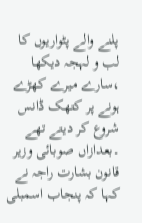پلنے والے پٹواریوں کا لب و لہجہ دیکھا ،سارے میرے کھڑے ہونے پر کتھک ڈانس شروع کر دیتے تھے ۔بعدازاں صوبائی وزیر قانون بشارت راجہ نے کہا کہ پنجاب اسمبلی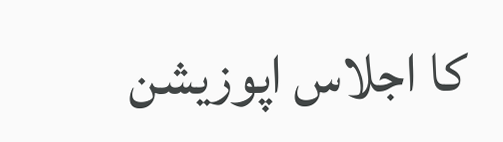کا اجلاس اپوزیشن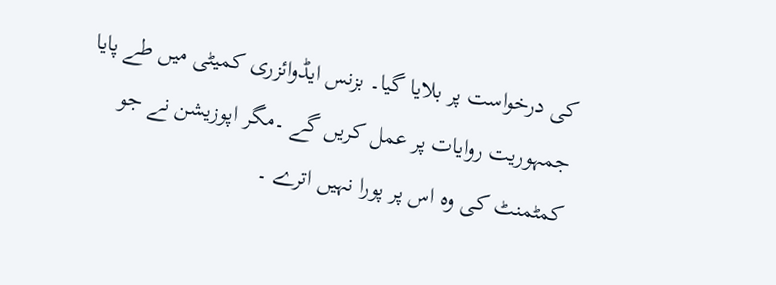کی درخواست پر بلایا گیا۔ بزنس ایڈوائزری کمیٹی میں طے پایا جمہوریت روایات پر عمل کریں گے ۔مگر اپوزیشن نے جو کمٹمنٹ کی وہ اس پر پورا نہیں اترے ۔